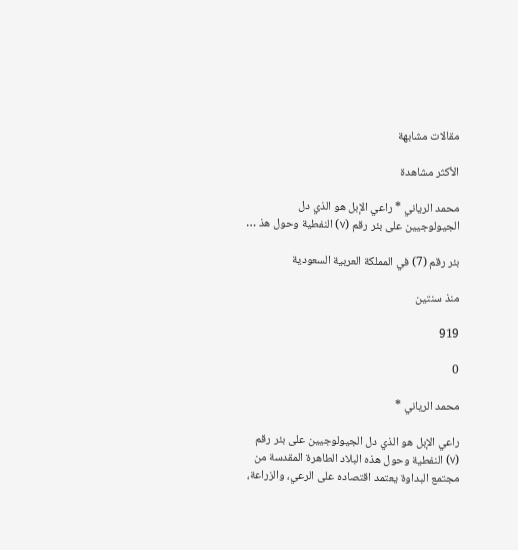مقالات مشابهة

الأكثر مشاهدة

محمد الرياني * راعي الإبل هو الذي دل الجيولوجيين على بئر رقم (٧) النفطية وحول هذ …

بئر رقم (7) في المملكة العربية السعودية

منذ سنتين

919

0

محمد الرياني *

راعي الإبل هو الذي دل الجيولوجيين على بئر رقم (٧) النفطية وحول هذه البلاد الطاهرة المقدسة من مجتمع البداوة يعتمد اقتصاده على الرعي، والزراعة،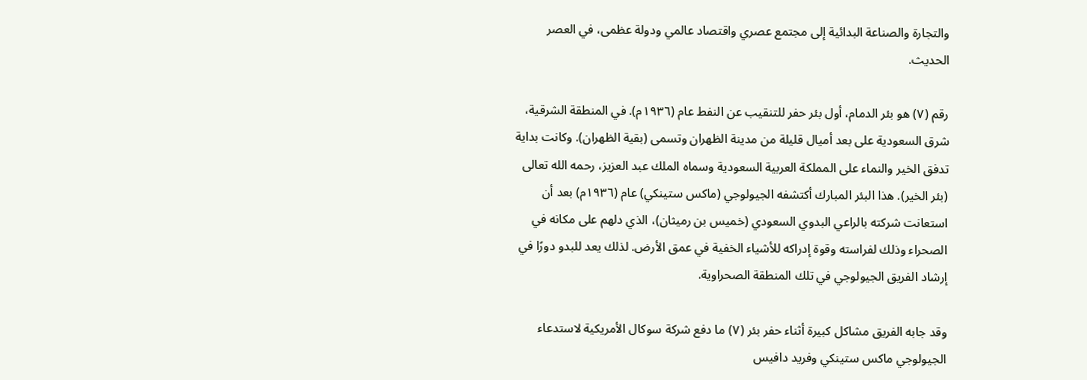والتجارة والصناعة البدائية إلى مجتمع عصري واقتصاد عالمي ودولة عظمى، في العصر الحديث.

رقم (٧) هو بئر الدمام، أول بئر حفر للتنقيب عن النفط عام (١٩٣٦م). في المنطقة الشرقية، شرق السعودية على بعد أميال قليلة من مدينة الظهران وتسمى (بقية الظهران). وكانت بداية تدفق الخير والنماء على المملكة العربية السعودية وسماه الملك عبد العزيز، رحمه الله تعالى (بئر الخير). هذا البئر المبارك أكتشفه الجيولوجي (ماكس ستينكي) عام (١٩٣٦م) بعد أن استعانت شركته بالراعي البدوي السعودي (خميس بن رميثان)، الذي دلهم على مكانه في الصحراء وذلك لفراسته وقوة إدراكه للأشياء الخفية في عمق الأرض. لذلك يعد للبدو دورًا في إرشاد الفريق الجيولوجي في تلك المنطقة الصحراوية.

وقد جابه الفريق مشاكل كبيرة أثناء حفر بئر (٧) ما دفع شركة سوكال الأمريكية لاستدعاء الجيولوجي ماكس ستينكي وفريد دافيس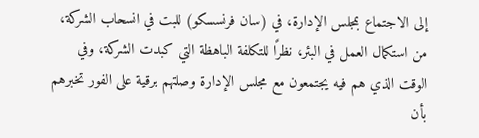إلى الاجتماع بمجلس الإدارة، في (سان فرنسسكو) للبت في انسحاب الشركة، من استكمال العمل في البئر، نظرًا للتكلفة الباهظة التي كبدت الشركة، وفي الوقت الذي هم فيه يجتمعون مع مجلس الإدارة وصلتهم برقية على الفور تخبرهم بأن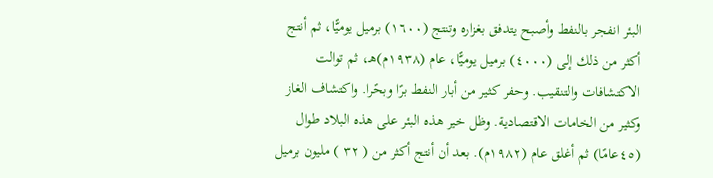البئر انفجر بالنفط وأصبح يتدفق بغزاره وتنتج (١٦٠٠) برميل يوميًّا، ثم أنتج أكثر من ذلك إلى (٤٠٠٠) برميل يوميًّا، عام (١٩٣٨م)هـ، ثم توالت الاكتشافات والتنقيب. وحفر كثير من أبار النفط برًا وبحًرا. واكتشاف الغاز وكثير من الخامات الاقتصادية. وظل خير هذه البئر على هذه البلاد طوال (٤٥عامًا) ثم أغلق عام (١٩٨٢م). بعد أن أنتج أكثر من ( ٣٢ ) مليون برميل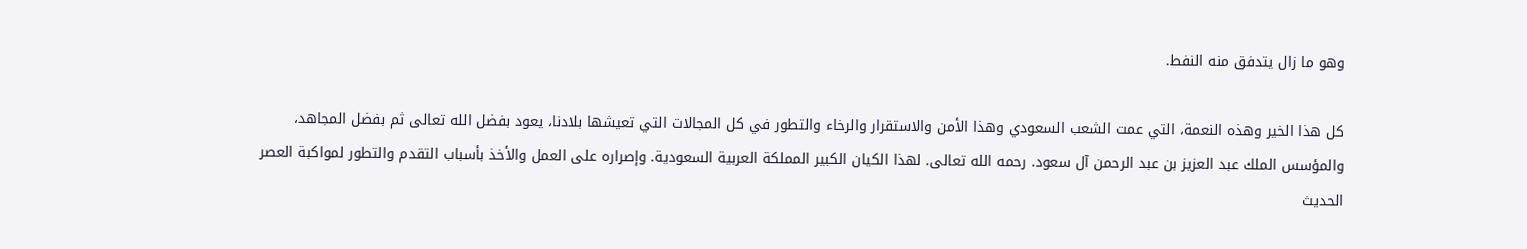وهو ما زال يتدفق منه النفط.

كل هذا الخير وهذه النعمة، التي عمت الشعب السعودي وهذا الأمن والاستقرار والرخاء والتطور في كل المجالات التي تعيشها بلادنا، يعود بفضل الله تعالى ثم بفضل المجاهد، والمؤسس الملك عبد العزيز بن عبد الرحمن آل سعود. رحمه الله تعالى. لهذا الكيان الكبير المملكة العربية السعودية. وإصراره على العمل والأخذ بأسباب التقدم والتطور لمواكبة العصر الحديث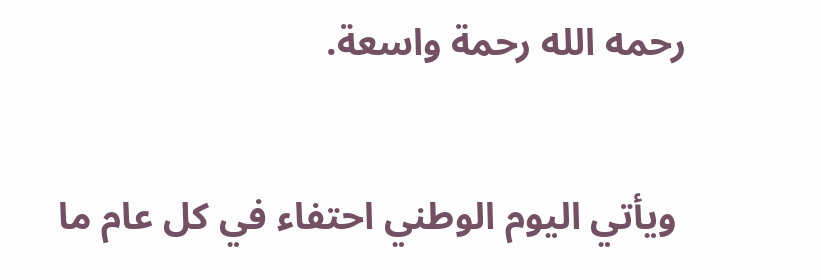رحمه الله رحمة واسعة.

 ويأتي اليوم الوطني احتفاء في كل عام ما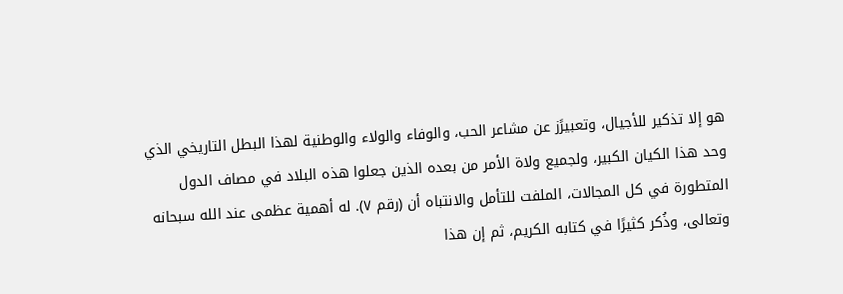هو إلا تذكير للأجيال، وتعبيرًز عن مشاعر الحب، والوفاء والولاء والوطنية لهذا البطل التاريخي الذي وحد هذا الكيان الكبير، ولجميع ولاة الأمر من بعده الذين جعلوا هذه البلاد في مصاف الدول المتطورة في كل المجالات، الملفت للتأمل والانتباه أن (رقم ٧). له أهمية عظمى عند الله سبحانه وتعالى، وذُكر كثيرًا في كتابه الكريم، ثم إن هذا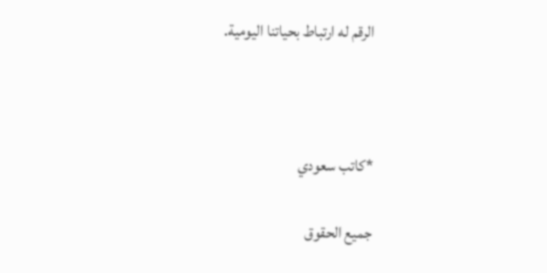الرقم له ارتباط بحياتنا اليومية.



*كاتب سعودي

جميع الحقوق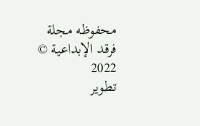محفوظه مجلة فرقد الإبداعية © 2022
تطوير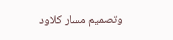وتصميم مسار كلاود